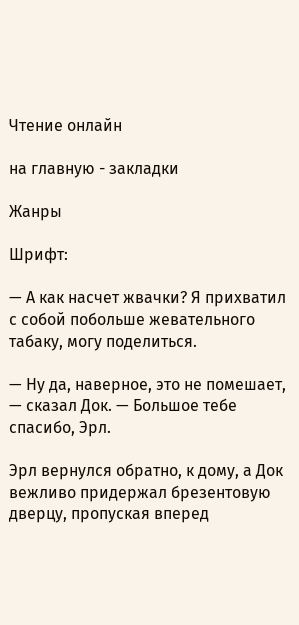Чтение онлайн

на главную - закладки

Жанры

Шрифт:

— А как насчет жвачки? Я прихватил с собой побольше жевательного табаку, могу поделиться.

— Ну да, наверное, это не помешает, — сказал Док. — Большое тебе спасибо, Эрл.

Эрл вернулся обратно, к дому, а Док вежливо придержал брезентовую дверцу, пропуская вперед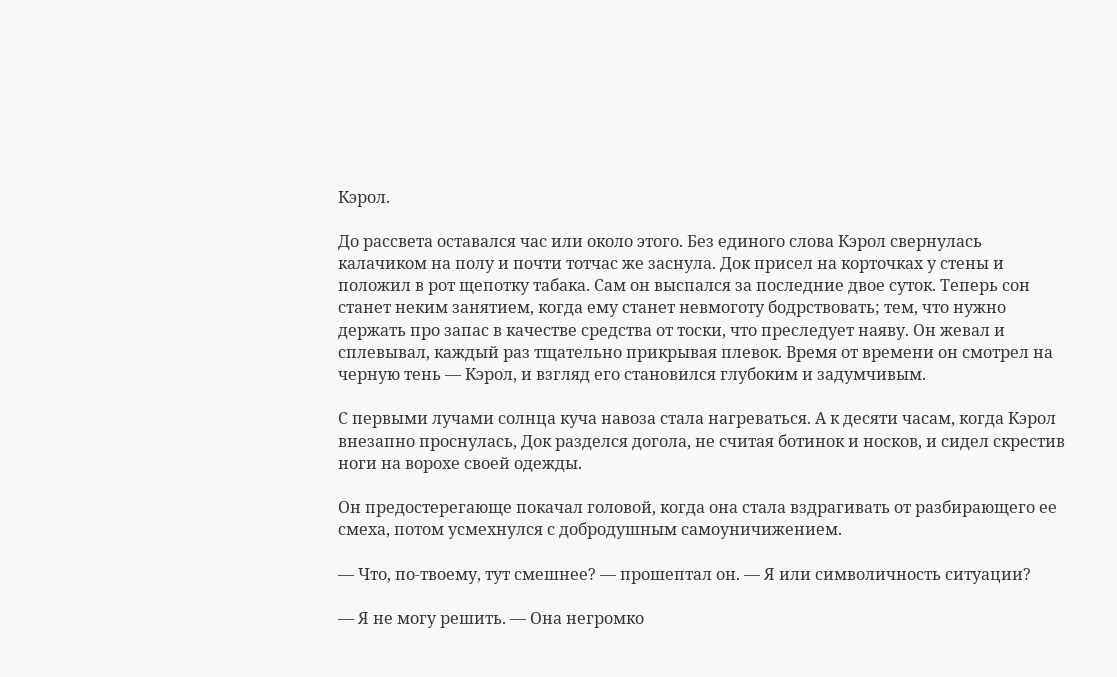Кэрол.

До рассвета оставался час или около этого. Без единого слова Кэрол свернулась калачиком на полу и почти тотчас же заснула. Док присел на корточках у стены и положил в рот щепотку табака. Сам он выспался за последние двое суток. Теперь сон станет неким занятием, когда ему станет невмоготу бодрствовать; тем, что нужно держать про запас в качестве средства от тоски, что преследует наяву. Он жевал и сплевывал, каждый раз тщательно прикрывая плевок. Время от времени он смотрел на черную тень — Кэрол, и взгляд его становился глубоким и задумчивым.

С первыми лучами солнца куча навоза стала нагреваться. А к десяти часам, когда Кэрол внезапно проснулась, Док разделся догола, не считая ботинок и носков, и сидел скрестив ноги на ворохе своей одежды.

Он предостерегающе покачал головой, когда она стала вздрагивать от разбирающего ее смеха, потом усмехнулся с добродушным самоуничижением.

— Что, по-твоему, тут смешнее? — прошептал он. — Я или символичность ситуации?

— Я не могу решить. — Она негромко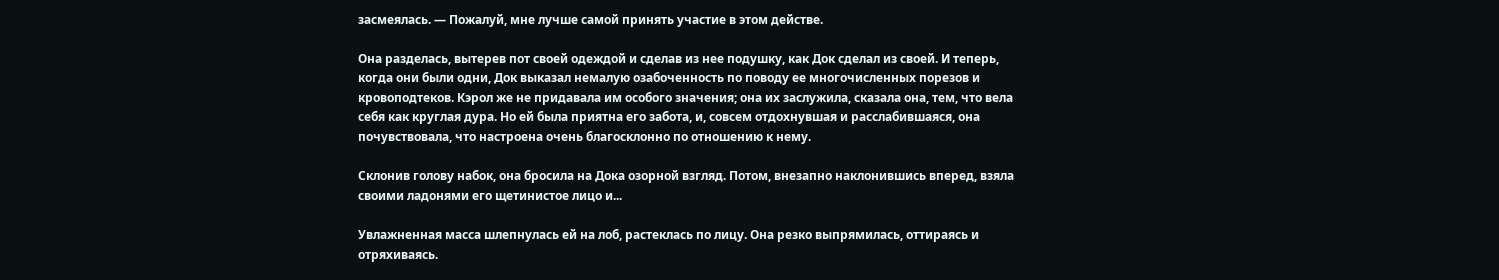засмеялась. — Пожалуй, мне лучше самой принять участие в этом действе.

Она разделась, вытерев пот своей одеждой и сделав из нее подушку, как Док сделал из своей. И теперь, когда они были одни, Док выказал немалую озабоченность по поводу ее многочисленных порезов и кровоподтеков. Кэрол же не придавала им особого значения; она их заслужила, сказала она, тем, что вела себя как круглая дура. Но ей была приятна его забота, и, совсем отдохнувшая и расслабившаяся, она почувствовала, что настроена очень благосклонно по отношению к нему.

Склонив голову набок, она бросила на Дока озорной взгляд. Потом, внезапно наклонившись вперед, взяла своими ладонями его щетинистое лицо и...

Увлажненная масса шлепнулась ей на лоб, растеклась по лицу. Она резко выпрямилась, оттираясь и отряхиваясь.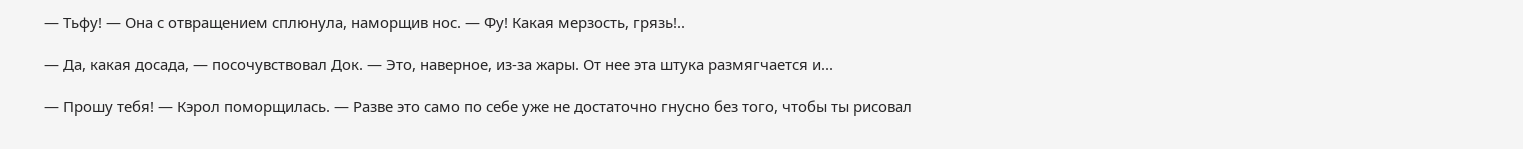— Тьфу! — Она с отвращением сплюнула, наморщив нос. — Фу! Какая мерзость, грязь!..

— Да, какая досада, — посочувствовал Док. — Это, наверное, из-за жары. От нее эта штука размягчается и...

— Прошу тебя! — Кэрол поморщилась. — Разве это само по себе уже не достаточно гнусно без того, чтобы ты рисовал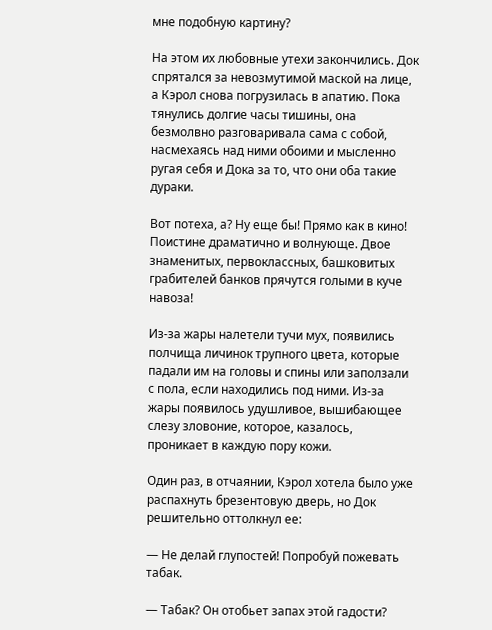мне подобную картину?

На этом их любовные утехи закончились. Док спрятался за невозмутимой маской на лице, а Кэрол снова погрузилась в апатию. Пока тянулись долгие часы тишины, она безмолвно разговаривала сама с собой, насмехаясь над ними обоими и мысленно ругая себя и Дока за то, что они оба такие дураки.

Вот потеха, а? Ну еще бы! Прямо как в кино! Поистине драматично и волнующе. Двое знаменитых, первоклассных, башковитых грабителей банков прячутся голыми в куче навоза!

Из-за жары налетели тучи мух, появились полчища личинок трупного цвета, которые падали им на головы и спины или заползали с пола, если находились под ними. Из-за жары появилось удушливое, вышибающее слезу зловоние, которое, казалось, проникает в каждую пору кожи.

Один раз, в отчаянии, Кэрол хотела было уже распахнуть брезентовую дверь, но Док решительно оттолкнул ее:

— Не делай глупостей! Попробуй пожевать табак.

— Табак? Он отобьет запах этой гадости?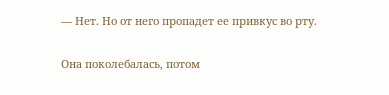— Нет. Но от него пропадет ее привкус во рту.

Она поколебалась, потом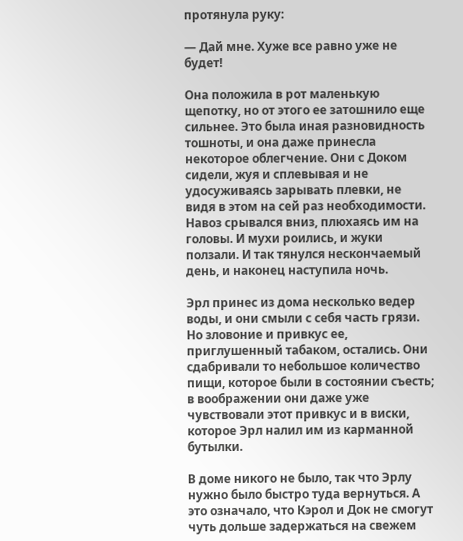протянула руку:

— Дай мне. Хуже все равно уже не будет!

Она положила в рот маленькую щепотку, но от этого ее затошнило еще сильнее. Это была иная разновидность тошноты, и она даже принесла некоторое облегчение. Они с Доком сидели, жуя и сплевывая и не удосуживаясь зарывать плевки, не видя в этом на сей раз необходимости. Навоз срывался вниз, плюхаясь им на головы. И мухи роились, и жуки ползали. И так тянулся нескончаемый день, и наконец наступила ночь.

Эрл принес из дома несколько ведер воды, и они смыли с себя часть грязи. Но зловоние и привкус ее, приглушенный табаком, остались. Они сдабривали то небольшое количество пищи, которое были в состоянии съесть; в воображении они даже уже чувствовали этот привкус и в виски, которое Эрл налил им из карманной бутылки.

В доме никого не было, так что Эрлу нужно было быстро туда вернуться. А это означало, что Кэрол и Док не смогут чуть дольше задержаться на свежем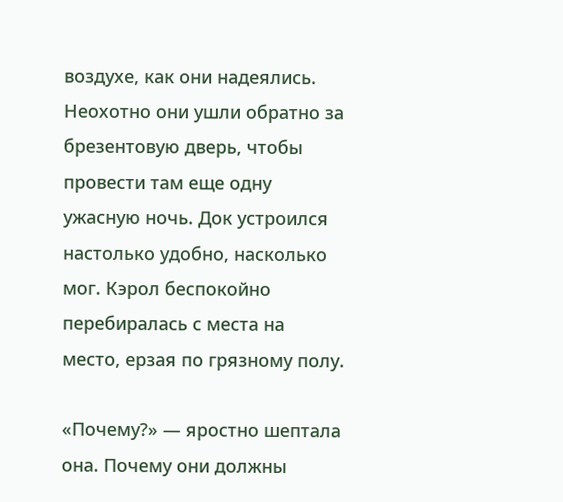воздухе, как они надеялись. Неохотно они ушли обратно за брезентовую дверь, чтобы провести там еще одну ужасную ночь. Док устроился настолько удобно, насколько мог. Кэрол беспокойно перебиралась с места на место, ерзая по грязному полу.

«Почему?» — яростно шептала она. Почему они должны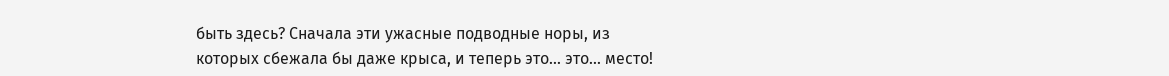быть здесь? Сначала эти ужасные подводные норы, из которых сбежала бы даже крыса, и теперь это... это... место!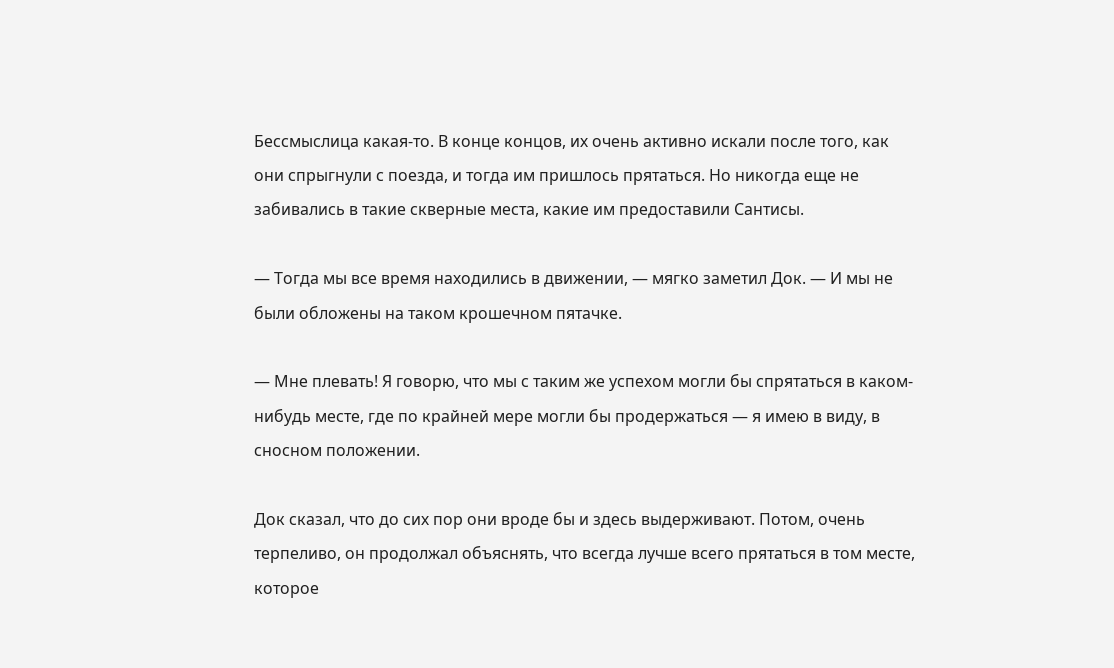Бессмыслица какая-то. В конце концов, их очень активно искали после того, как они спрыгнули с поезда, и тогда им пришлось прятаться. Но никогда еще не забивались в такие скверные места, какие им предоставили Сантисы.

— Тогда мы все время находились в движении, — мягко заметил Док. — И мы не были обложены на таком крошечном пятачке.

— Мне плевать! Я говорю, что мы с таким же успехом могли бы спрятаться в каком-нибудь месте, где по крайней мере могли бы продержаться — я имею в виду, в сносном положении.

Док сказал, что до сих пор они вроде бы и здесь выдерживают. Потом, очень терпеливо, он продолжал объяснять, что всегда лучше всего прятаться в том месте, которое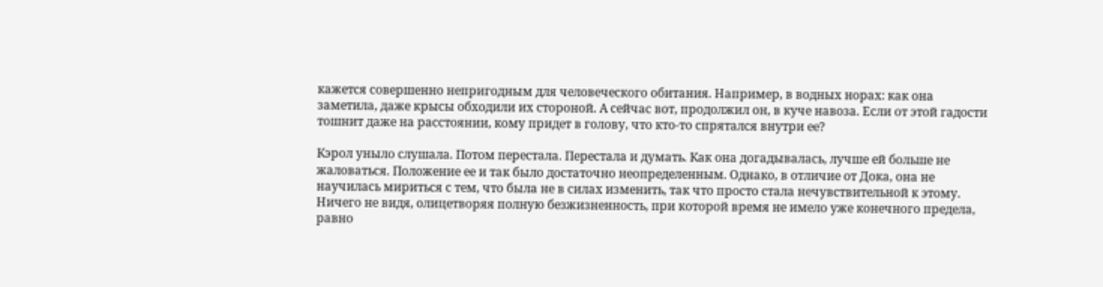кажется совершенно непригодным для человеческого обитания. Например, в водных норах: как она заметила, даже крысы обходили их стороной. А сейчас вот, продолжил он, в куче навоза. Если от этой гадости тошнит даже на расстоянии, кому придет в голову, что кто-то спрятался внутри ее?

Кэрол уныло слушала. Потом перестала. Перестала и думать. Как она догадывалась, лучше ей больше не жаловаться. Положение ее и так было достаточно неопределенным. Однако, в отличие от Дока, она не научилась мириться с тем, что была не в силах изменить, так что просто стала нечувствительной к этому. Ничего не видя, олицетворяя полную безжизненность, при которой время не имело уже конечного предела, равно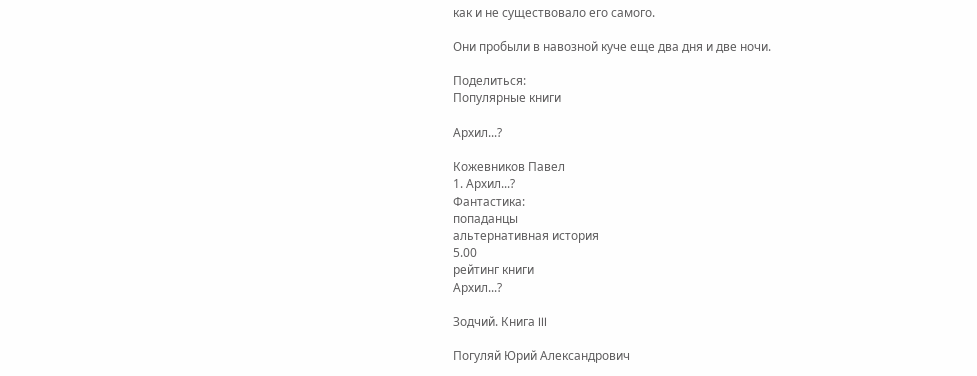как и не существовало его самого.

Они пробыли в навозной куче еще два дня и две ночи.

Поделиться:
Популярные книги

Архил...?

Кожевников Павел
1. Архил...?
Фантастика:
попаданцы
альтернативная история
5.00
рейтинг книги
Архил...?

Зодчий. Книга III

Погуляй Юрий Александрович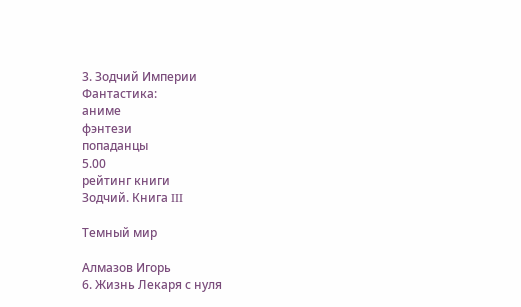3. Зодчий Империи
Фантастика:
аниме
фэнтези
попаданцы
5.00
рейтинг книги
Зодчий. Книга III

Темный мир

Алмазов Игорь
6. Жизнь Лекаря с нуля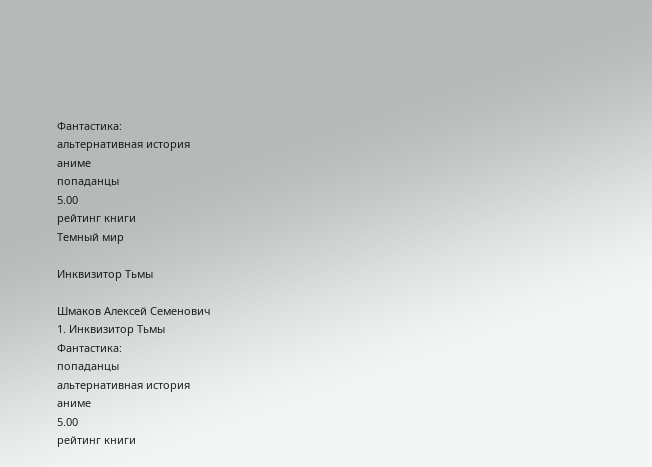Фантастика:
альтернативная история
аниме
попаданцы
5.00
рейтинг книги
Темный мир

Инквизитор Тьмы

Шмаков Алексей Семенович
1. Инквизитор Тьмы
Фантастика:
попаданцы
альтернативная история
аниме
5.00
рейтинг книги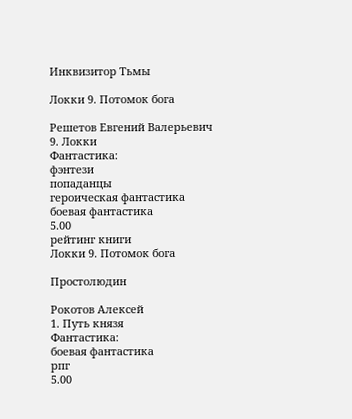Инквизитор Тьмы

Локки 9. Потомок бога

Решетов Евгений Валерьевич
9. Локки
Фантастика:
фэнтези
попаданцы
героическая фантастика
боевая фантастика
5.00
рейтинг книги
Локки 9. Потомок бога

Простолюдин

Рокотов Алексей
1. Путь князя
Фантастика:
боевая фантастика
рпг
5.00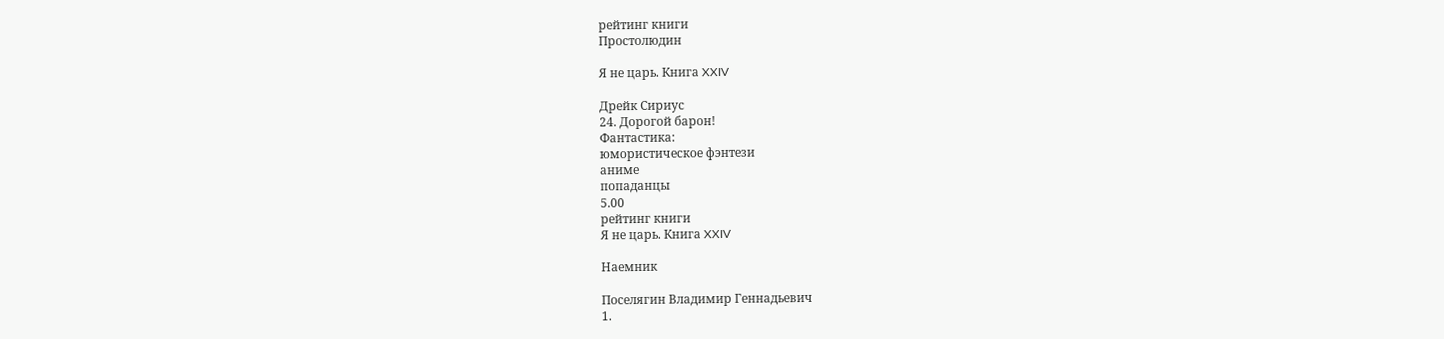рейтинг книги
Простолюдин

Я не царь. Книга XXIV

Дрейк Сириус
24. Дорогой барон!
Фантастика:
юмористическое фэнтези
аниме
попаданцы
5.00
рейтинг книги
Я не царь. Книга XXIV

Наемник

Поселягин Владимир Геннадьевич
1.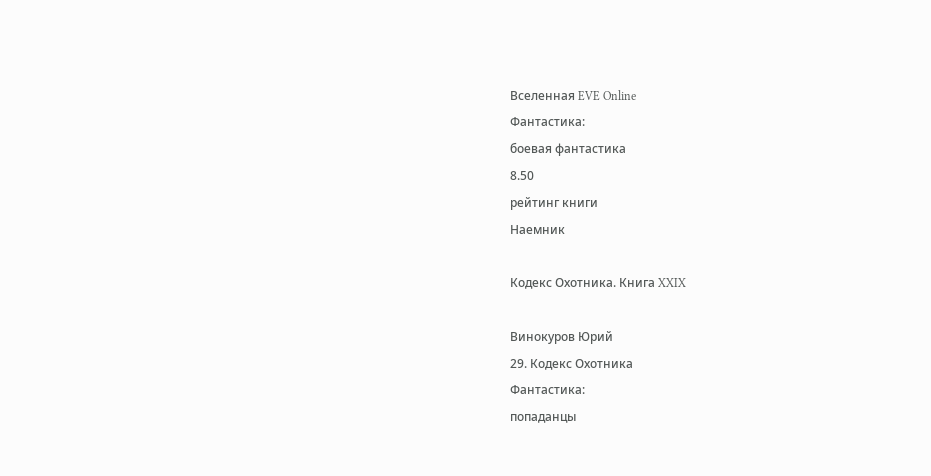Вселенная EVE Online
Фантастика:
боевая фантастика
8.50
рейтинг книги
Наемник

Кодекс Охотника. Книга XXIX

Винокуров Юрий
29. Кодекс Охотника
Фантастика:
попаданцы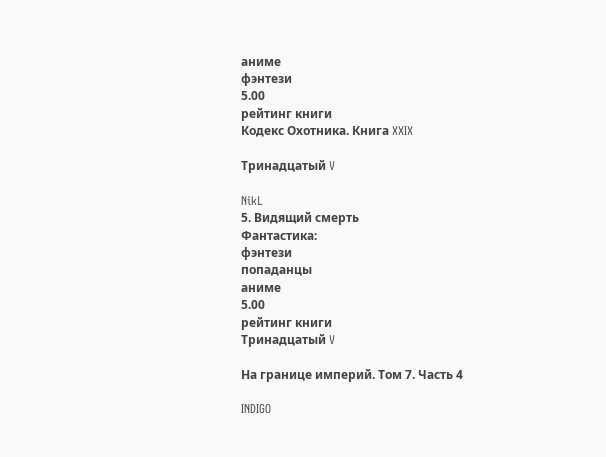аниме
фэнтези
5.00
рейтинг книги
Кодекс Охотника. Книга XXIX

Тринадцатый V

NikL
5. Видящий смерть
Фантастика:
фэнтези
попаданцы
аниме
5.00
рейтинг книги
Тринадцатый V

На границе империй. Том 7. Часть 4

INDIGO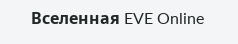Вселенная EVE Online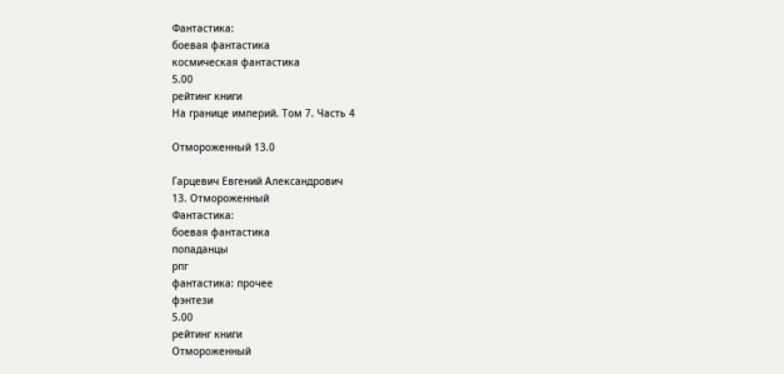Фантастика:
боевая фантастика
космическая фантастика
5.00
рейтинг книги
На границе империй. Том 7. Часть 4

Отмороженный 13.0

Гарцевич Евгений Александрович
13. Отмороженный
Фантастика:
боевая фантастика
попаданцы
рпг
фантастика: прочее
фэнтези
5.00
рейтинг книги
Отмороженный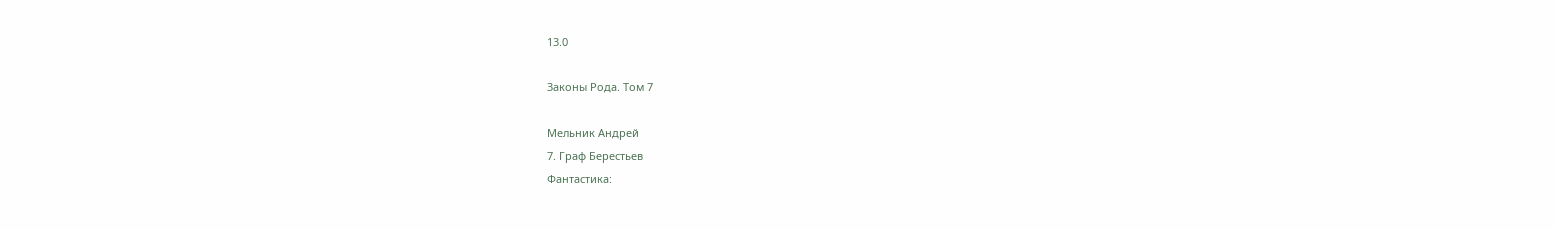13.0

Законы Рода. Том 7

Мельник Андрей
7. Граф Берестьев
Фантастика: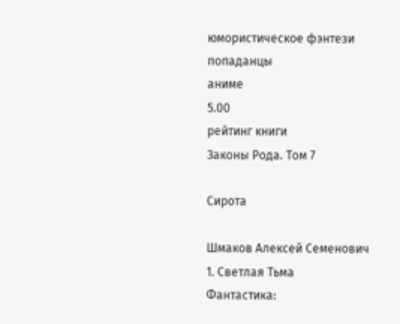юмористическое фэнтези
попаданцы
аниме
5.00
рейтинг книги
Законы Рода. Том 7

Сирота

Шмаков Алексей Семенович
1. Светлая Тьма
Фантастика: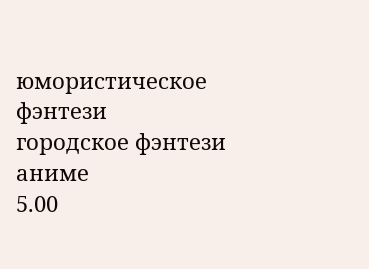юмористическое фэнтези
городское фэнтези
аниме
5.00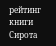рейтинг книги
Сирота